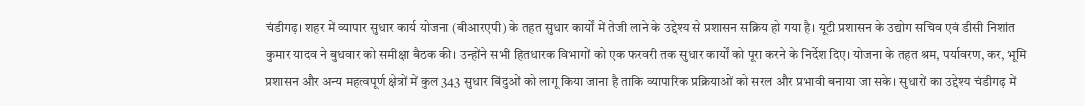चंडीगढ़। शहर में व्यापार सुधार कार्य योजना (बीआरएपी) के तहत सुधार कार्यों में तेजी लाने के उद्देश्य से प्रशासन सक्रिय हो गया है। यूटी प्रशासन के उद्योग सचिव एवं डीसी निशांत कुमार यादव ने बुधवार को समीक्षा बैठक की। उन्होंने सभी हितधारक विभागों को एक फरवरी तक सुधार कार्यों को पूरा करने के निर्देश दिए। योजना के तहत श्रम, पर्यावरण, कर, भूमि प्रशासन और अन्य महत्वपूर्ण क्षेत्रों में कुल 343 सुधार बिंदुओं को लागू किया जाना है ताकि व्यापारिक प्रक्रियाओं को सरल और प्रभावी बनाया जा सके। सुधारों का उद्देश्य चंडीगढ़ में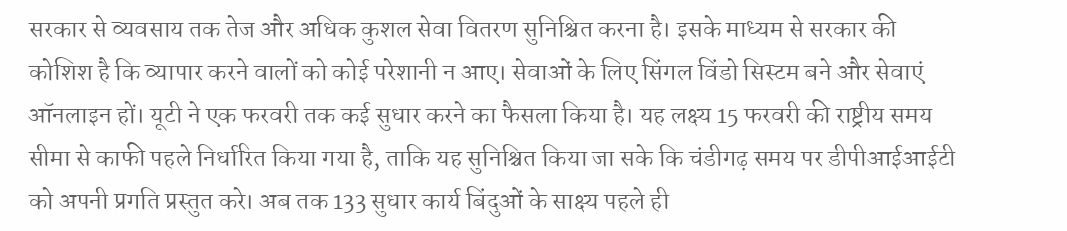सरकार से व्यवसाय तक तेज और अधिक कुशल सेवा वितरण सुनिश्चित करना है। इसके माध्यम से सरकार की कोशिश है कि व्यापार करने वालों को कोई परेशानी न आए। सेवाओं के लिए सिंगल विंडो सिस्टम बने और सेवाएं ऑनलाइन हों। यूटी ने एक फरवरी तक कई सुधार करने का फैसला किया है। यह लक्ष्य 15 फरवरी की राष्ट्रीय समय सीमा से काफी पहले निर्धारित किया गया है, ताकि यह सुनिश्चित किया जा सके कि चंडीगढ़ समय पर डीपीआईआईटी को अपनी प्रगति प्रस्तुत करे। अब तक 133 सुधार कार्य बिंदुओं के साक्ष्य पहले ही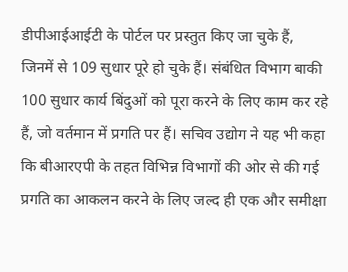डीपीआईआईटी के पोर्टल पर प्रस्तुत किए जा चुके हैं, जिनमें से 109 सुधार पूरे हो चुके हैं। संबंधित विभाग बाकी 100 सुधार कार्य बिंदुओं को पूरा करने के लिए काम कर रहे हैं, जो वर्तमान में प्रगति पर हैं। सचिव उद्योग ने यह भी कहा कि बीआरएपी के तहत विभिन्न विभागों की ओर से की गई प्रगति का आकलन करने के लिए जल्द ही एक और समीक्षा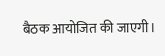बैठक आयोजित की जाएगी।